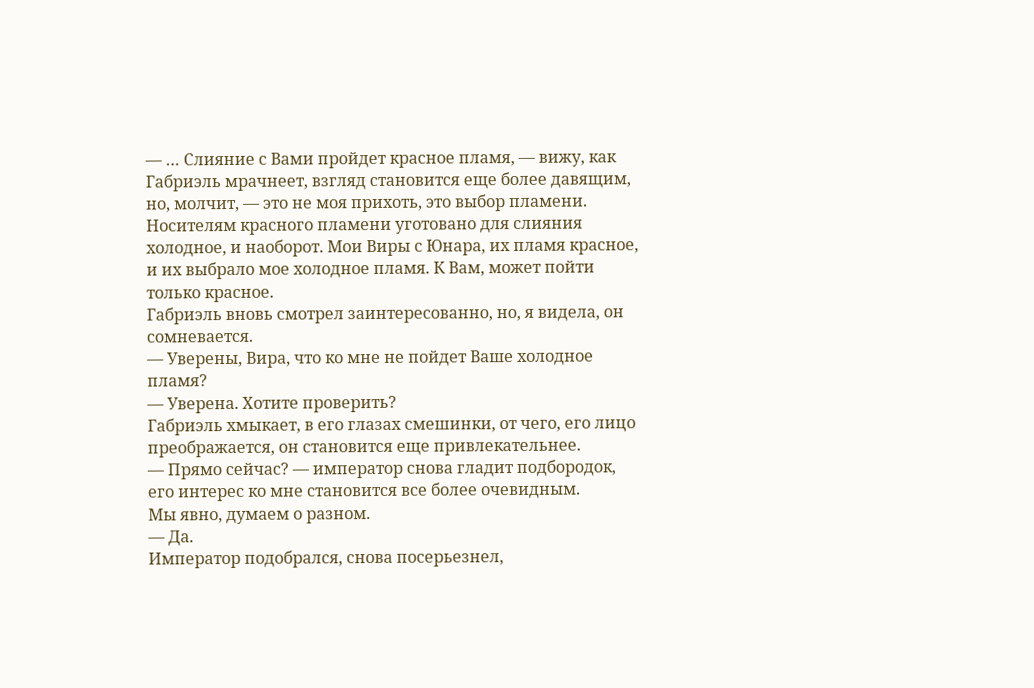— … Слияние с Вами пройдет красное пламя, — вижу, как Габриэль мрачнеет, взгляд становится еще более давящим, но, молчит, — это не моя прихоть, это выбор пламени. Носителям красного пламени уготовано для слияния холодное, и наоборот. Мои Виры с Юнара, их пламя красное, и их выбрало мое холодное пламя. К Вам, может пойти только красное.
Габриэль вновь смотрел заинтересованно, но, я видела, он сомневается.
— Уверены, Вира, что ко мне не пойдет Ваше холодное пламя?
— Уверена. Хотите проверить?
Габриэль хмыкает, в его глазах смешинки, от чего, его лицо преображается, он становится еще привлекательнее.
— Прямо сейчас? — император снова гладит подбородок, его интерес ко мне становится все более очевидным.
Мы явно, думаем о разном.
— Да.
Император подобрался, снова посерьезнел,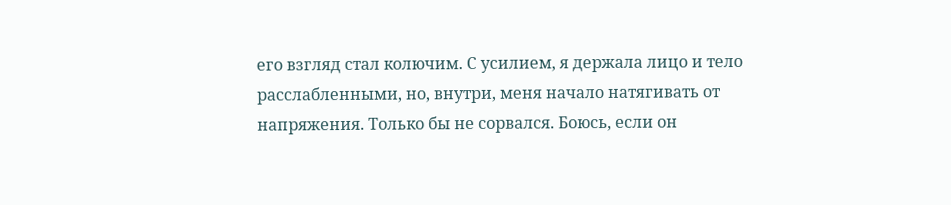его взгляд стал колючим. С усилием, я держала лицо и тело расслабленными, но, внутри, меня начало натягивать от напряжения. Только бы не сорвался. Боюсь, если он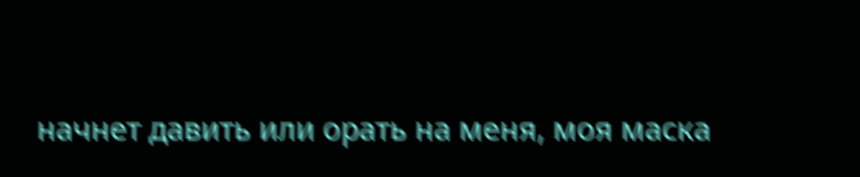начнет давить или орать на меня, моя маска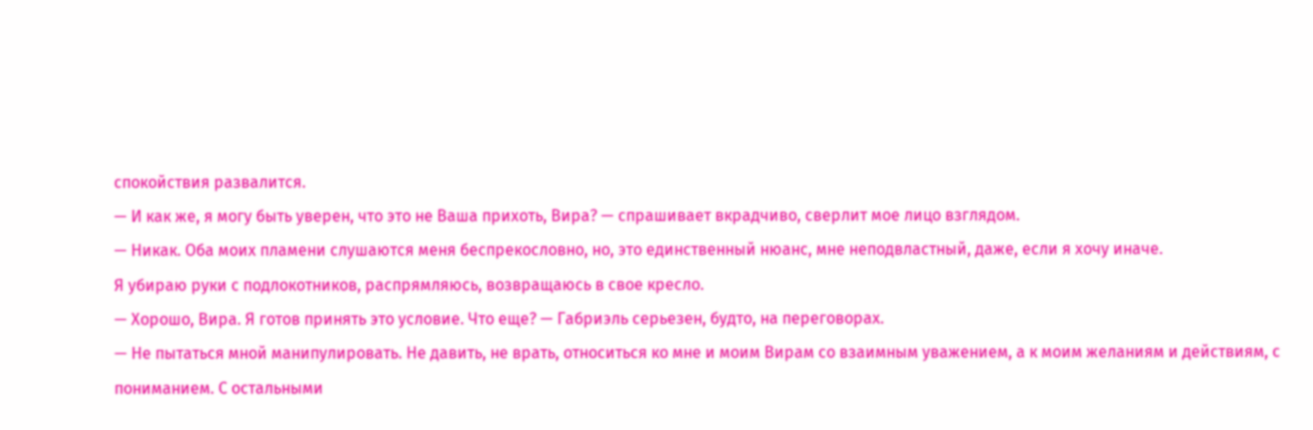спокойствия развалится.
— И как же, я могу быть уверен, что это не Ваша прихоть, Вира? — спрашивает вкрадчиво, сверлит мое лицо взглядом.
— Никак. Оба моих пламени слушаются меня беспрекословно, но, это единственный нюанс, мне неподвластный, даже, если я хочу иначе.
Я убираю руки с подлокотников, распрямляюсь, возвращаюсь в свое кресло.
— Хорошо, Вира. Я готов принять это условие. Что еще? — Габриэль серьезен, будто, на переговорах.
— Не пытаться мной манипулировать. Не давить, не врать, относиться ко мне и моим Вирам со взаимным уважением, а к моим желаниям и действиям, с пониманием. С остальными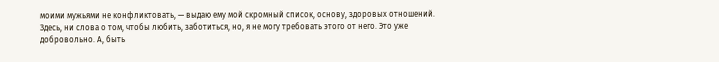моими мужьями не конфликтовать, — выдаю ему мой скромный список, основу, здоровых отношений.
Здесь, ни слова о том, чтобы любить, заботиться, но, я не могу требовать этого от него. Это уже добровольно. А, быть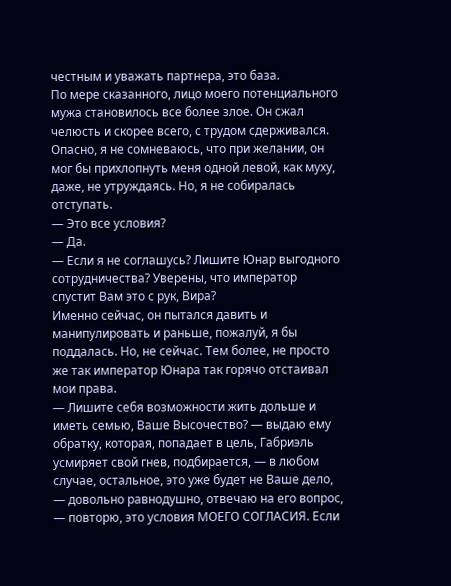честным и уважать партнера, это база.
По мере сказанного, лицо моего потенциального мужа становилось все более злое. Он сжал челюсть и скорее всего, с трудом сдерживался.
Опасно, я не сомневаюсь, что при желании, он мог бы прихлопнуть меня одной левой, как муху, даже, не утруждаясь. Но, я не собиралась отступать.
— Это все условия?
— Да.
— Если я не соглашусь? Лишите Юнар выгодного сотрудничества? Уверены, что император спустит Вам это с рук, Вира?
Именно сейчас, он пытался давить и манипулировать и раньше, пожалуй, я бы поддалась. Но, не сейчас. Тем более, не просто же так император Юнара так горячо отстаивал мои права.
— Лишите себя возможности жить дольше и иметь семью, Ваше Высочество? — выдаю ему обратку, которая, попадает в цель, Габриэль усмиряет свой гнев, подбирается, — в любом случае, остальное, это уже будет не Ваше дело, — довольно равнодушно, отвечаю на его вопрос, — повторю, это условия МОЕГО СОГЛАСИЯ. Если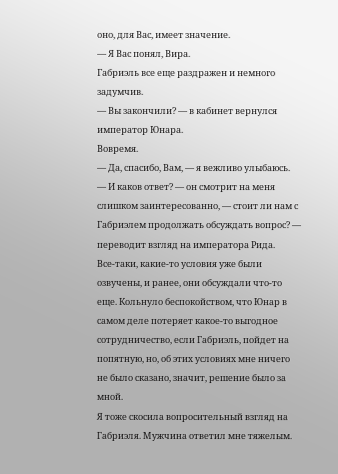оно, для Вас, имеет значение.
— Я Вас понял, Вира.
Габриэль все еще раздражен и немного задумчив.
— Вы закончили? — в кабинет вернулся император Юнара.
Вовремя.
— Да, спасибо, Вам, — я вежливо улыбаюсь.
— И каков ответ? — он смотрит на меня слишком заинтересованно, — стоит ли нам с Габриэлем продолжать обсуждать вопрос? — переводит взгляд на императора Рида.
Все-таки, какие-то условия уже были озвучены, и ранее, они обсуждали что-то еще. Кольнуло беспокойством, что Юнар в самом деле потеряет какое-то выгодное сотрудничество, если Габриэль, пойдет на попятную, но, об этих условиях мне ничего не было сказано, значит, решение было за мной.
Я тоже скосила вопросительный взгляд на Габриэля. Мужчина ответил мне тяжелым.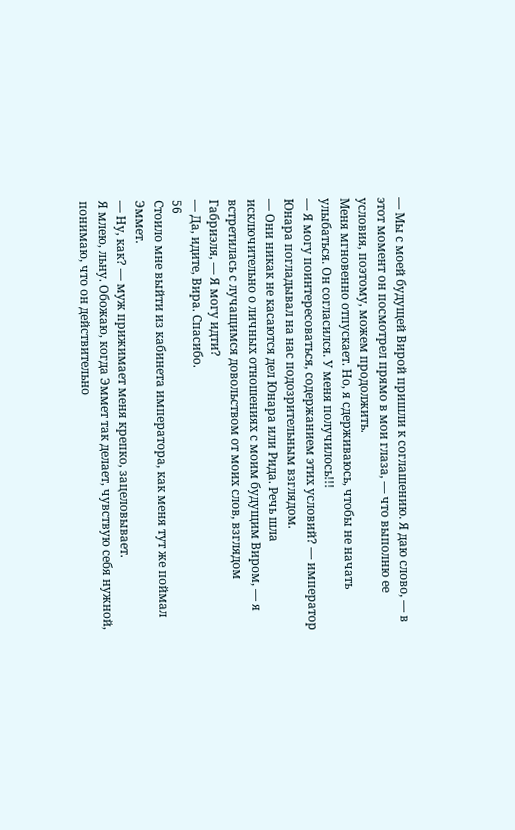— Мы с моей будущей Вирой пришли к соглашению. Я даю слово, — в этот момент он посмотрел прямо в мои глаза, — что выполню ее условия, поэтому, можем продолжить.
Меня мгновенно отпускает. Но, я сдерживаюсь, чтобы не начать улыбаться. Он согласился. У меня получилось!!!
— Я могу поинтересоваться, содержанием этих условий? — император Юнара погладывал на нас подозрительным взглядом.
— Они никак не касаются дел Юнара или Рида. Речь шла исключительно о личных отношениях с моим будущим Виром, — я встретилась с лучащимся довольством от моих слов, взглядом Габриэля, — Я могу идти?
— Да, идите, Вира. Спасибо.
56
Стоило мне выйти из кабинета императора, как меня тут же поймал Эммет.
— Ну, как? — муж прижимает меня крепко, зацеловывает.
Я млею, льну. Обожаю, когда Эммет так делает, чувствую себя нужной, понимаю, что он действительно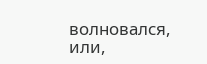волновался, или,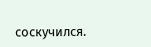соскучился.